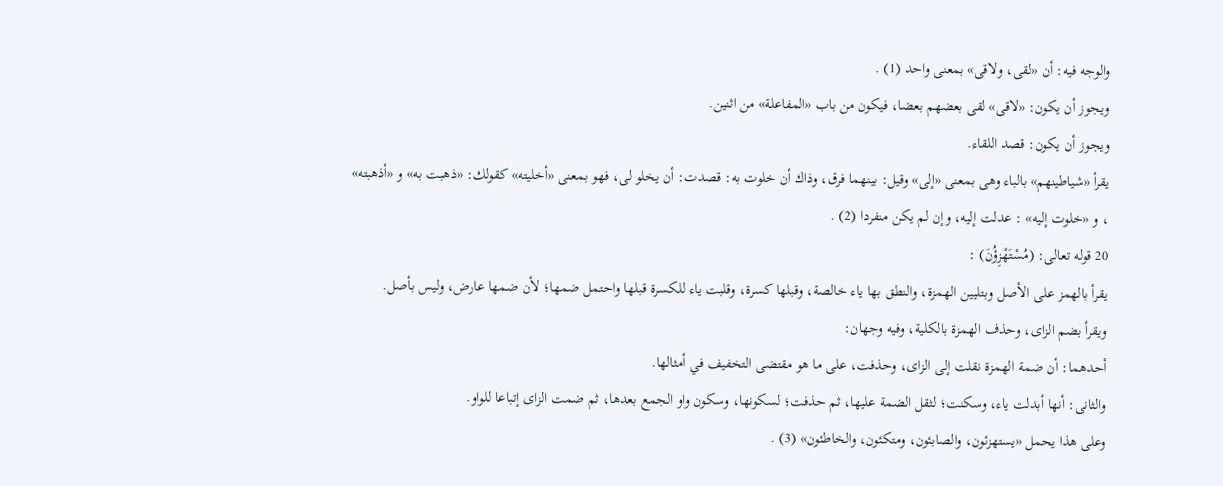والوجه فيه: أن «لقى، ولاقى» بمعنى واحد (1) .
ويجوز أن يكون: «لاقى» لقى بعضهم بعضا، فيكون من باب «المفاعلة» من اثنين.
ويجوز أن يكون: قصد اللقاء.
يقرأ «شياطينهم» بالباء وهى بمعنى «إلى» وقيل: بينهما فرق، وذاك أن خلوت به: قصدت: أن يخلو لى، فهو بمعنى «أخليته» كقولك: «ذهبت به» و «أذهبته» ، و «خلوت إليه» : عدلت إليه، وإن لم يكن منفردا (2) .
20 قوله تعالى: (مُسْتَهْزِؤُنَ) :
يقرأ بالهمز على الأصل وبتليين الهمزة، والنطق بها ياء خالصة، وقبلها كسرة، وقلبت ياء للكسرة قبلها واحتمل ضمها؛ لأن ضمها عارض، وليس بأصل.
ويقرأ بضم الزاى، وحذف الهمزة بالكلية، وفيه وجهان:
أحدهما: أن ضمة الهمزة نقلت إلى الزاى، وحذفت، على ما هو مقتضى التخفيف في أمثالها.
والثانى: أنها أبدلت ياء، وسكنت؛ لثقل الضمة عليها، ثم حذفت؛ لسكونها، وسكون واو الجمع بعدها، ثم ضمت الزاى إتباعا للواو.
وعلى هذا يحمل «يستهزئون، والصابئون، ومتكئون، والخاطئون» (3) .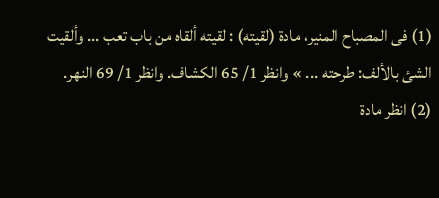(1) فى المصباح المنير، مادة (لقيته) : لقيته ألقاه من باب تعب ... وألقيت الشئ بالألف: طرحته ... » وانظر 1/ 65 الكشاف. وانظر 1/ 69 النهر.
(2) انظر مادة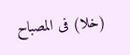(خلا) فى المصباح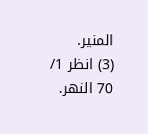المنير.
(3) انظر 1/ 70 النهر.